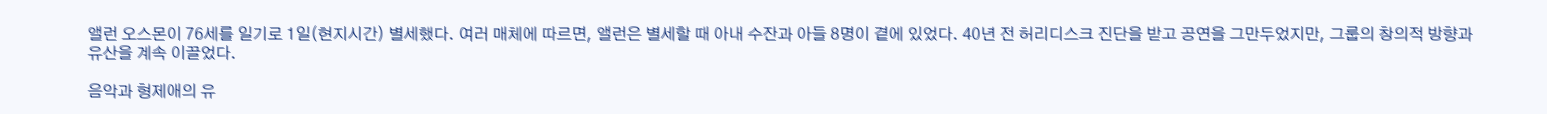앨런 오스몬이 76세를 일기로 1일(현지시간) 별세했다. 여러 매체에 따르면, 앨런은 별세할 때 아내 수잔과 아들 8명이 곁에 있었다. 40년 전 허리디스크 진단을 받고 공연을 그만두었지만, 그룹의 창의적 방향과 유산을 계속 이끌었다.

음악과 형제애의 유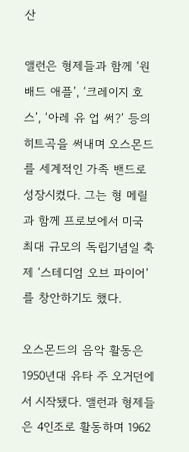산

앨런은 형제들과 함께 ‘원 배드 애플’, ‘크레이지 호스’, ‘아레 유 업 써?’ 등의 히트곡을 써내며 오스몬드를 세계적인 가족 밴드로 성장시켰다. 그는 형 메릴과 함께 프로보에서 미국 최대 규모의 독립기념일 축제 ‘스테디엄 오브 파이어’를 창안하기도 했다.

오스몬드의 음악 활동은 1950년대 유타 주 오거던에서 시작됐다. 앨런과 형제들은 4인조로 활동하며 1962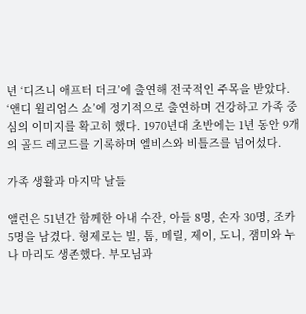년 ‘디즈니 애프터 더크’에 출연해 전국적인 주목을 받았다. ‘앤디 윌리엄스 쇼’에 정기적으로 출연하며 건강하고 가족 중심의 이미지를 확고히 했다. 1970년대 초반에는 1년 동안 9개의 골드 레코드를 기록하며 엘비스와 비틀즈를 넘어섰다.

가족 생활과 마지막 날들

앨런은 51년간 함께한 아내 수잔, 아들 8명, 손자 30명, 조카 5명을 남겼다. 형제로는 빌, 톰, 메릴, 제이, 도니, 잼미와 누나 마리도 생존했다. 부모님과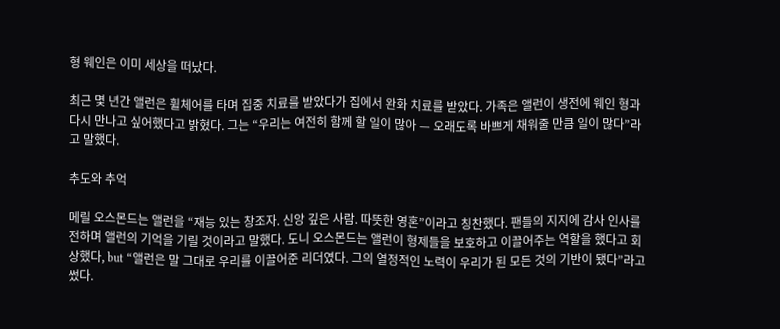형 웨인은 이미 세상을 떠났다.

최근 몇 년간 앨런은 휠체어를 타며 집중 치료를 받았다가 집에서 완화 치료를 받았다. 가족은 앨런이 생전에 웨인 형과 다시 만나고 싶어했다고 밝혔다. 그는 “우리는 여전히 함께 할 일이 많아 — 오래도록 바쁘게 채워줄 만큼 일이 많다”라고 말했다.

추도와 추억

메릴 오스몬드는 앨런을 “재능 있는 창조자. 신앙 깊은 사람. 따뜻한 영혼”이라고 칭찬했다. 팬들의 지지에 감사 인사를 전하며 앨런의 기억을 기릴 것이라고 말했다. 도니 오스몬드는 앨런이 형제들을 보호하고 이끌어주는 역할을 했다고 회상했다, but “앨런은 말 그대로 우리를 이끌어준 리더였다. 그의 열정적인 노력이 우리가 된 모든 것의 기반이 됐다”라고 썼다.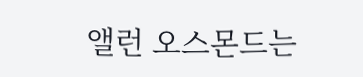앨런 오스몬드는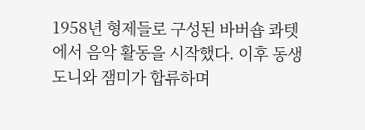1958년 형제들로 구성된 바버숍 콰텟에서 음악 활동을 시작했다. 이후 동생 도니와 잼미가 합류하며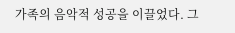가족의 음악적 성공을 이끌었다. 그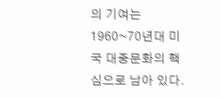의 기여는 1960~70년대 미국 대중문화의 핵심으로 남아 있다.